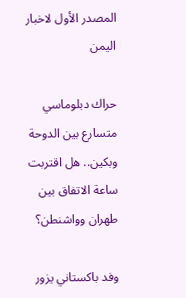المصدر الأول لاخبار اليمن

حراك دبلوماسي متسارع بين الدوحة وبكين.. هل اقتربت ساعة الاتفاق بين طهران وواشنطن؟

وفد باكستاني يزور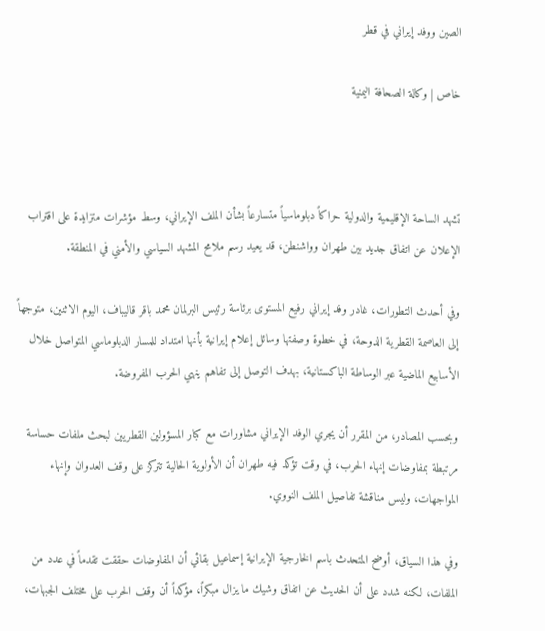الصين ووفد إيراني في قطر

خاص | وكالة الصحافة اليمنية



تشهد الساحة الإقليمية والدولية حراكاً دبلوماسياً متسارعاً بشأن الملف الإيراني، وسط مؤشرات متزايدة على اقتراب الإعلان عن اتفاق جديد بين طهران وواشنطن، قد يعيد رسم ملامح المشهد السياسي والأمني في المنطقة.

وفي أحدث التطورات، غادر وفد إيراني رفيع المستوى برئاسة رئيس البرلمان محمد باقر قاليباف، اليوم الاثنين، متوجهاً إلى العاصمة القطرية الدوحة، في خطوة وصفتها وسائل إعلام إيرانية بأنها امتداد للمسار الدبلوماسي المتواصل خلال الأسابيع الماضية عبر الوساطة الباكستانية، بهدف التوصل إلى تفاهم ينهي الحرب المفروضة.

وبحسب المصادر، من المقرر أن يجري الوفد الإيراني مشاورات مع كبار المسؤولين القطريين لبحث ملفات حساسة مرتبطة بمفاوضات إنهاء الحرب، في وقت تؤكد فيه طهران أن الأولوية الحالية تتركز على وقف العدوان وإنهاء المواجهات، وليس مناقشة تفاصيل الملف النووي.

وفي هذا السياق، أوضح المتحدث باسم الخارجية الإيرانية إسماعيل بقائي أن المفاوضات حققت تقدماً في عدد من الملفات، لكنه شدد على أن الحديث عن اتفاق وشيك ما يزال مبكراً، مؤكداً أن وقف الحرب على مختلف الجبهات،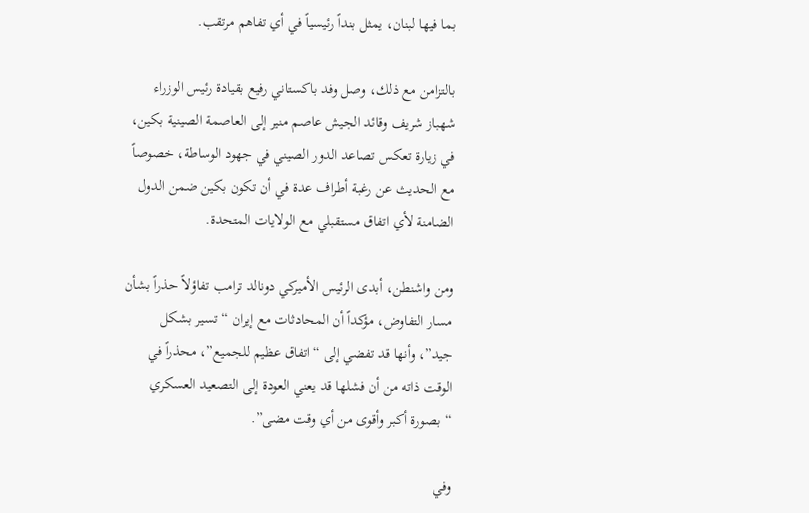بما فيها لبنان، يمثل بنداً رئيسياً في أي تفاهم مرتقب.

بالتزامن مع ذلك، وصل وفد باكستاني رفيع بقيادة رئيس الوزراء شهباز شريف وقائد الجيش عاصم منير إلى العاصمة الصينية بكين، في زيارة تعكس تصاعد الدور الصيني في جهود الوساطة، خصوصاً مع الحديث عن رغبة أطراف عدة في أن تكون بكين ضمن الدول الضامنة لأي اتفاق مستقبلي مع الولايات المتحدة.

ومن واشنطن، أبدى الرئيس الأميركي دونالد ترامب تفاؤلاً حذراً بشأن مسار التفاوض، مؤكداً أن المحادثات مع إيران “تسير بشكل جيد”، وأنها قد تفضي إلى “اتفاق عظيم للجميع”، محذراً في الوقت ذاته من أن فشلها قد يعني العودة إلى التصعيد العسكري “بصورة أكبر وأقوى من أي وقت مضى”.

وفي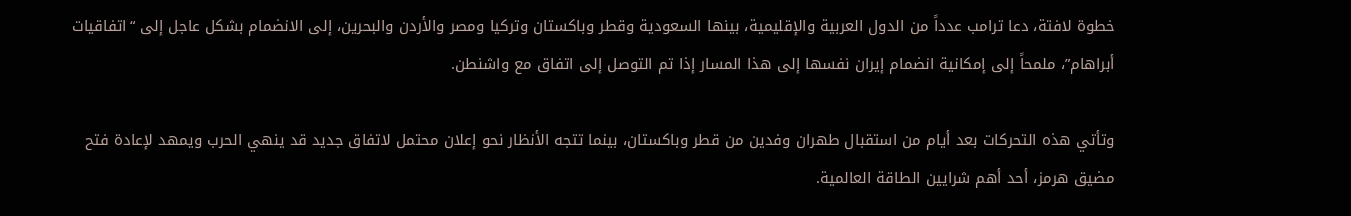خطوة لافتة، دعا ترامب عدداً من الدول العربية والإقليمية، بينها السعودية وقطر وباكستان وتركيا ومصر والأردن والبحرين، إلى الانضمام بشكل عاجل إلى “اتفاقيات أبراهام”، ملمحاً إلى إمكانية انضمام إيران نفسها إلى هذا المسار إذا تم التوصل إلى اتفاق مع واشنطن.

وتأتي هذه التحركات بعد أيام من استقبال طهران وفدين من قطر وباكستان، بينما تتجه الأنظار نحو إعلان محتمل لاتفاق جديد قد ينهي الحرب ويمهد لإعادة فتح مضيق هرمز، أحد أهم شرايين الطاقة العالمية.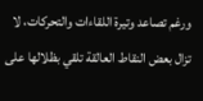ورغم تصاعد وتيرة اللقاءات والتحركات، لا تزال بعض النقاط العالقة تلقي بظلالها على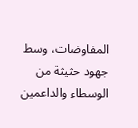المفاوضات، وسط جهود حثيثة من الوسطاء والداعمين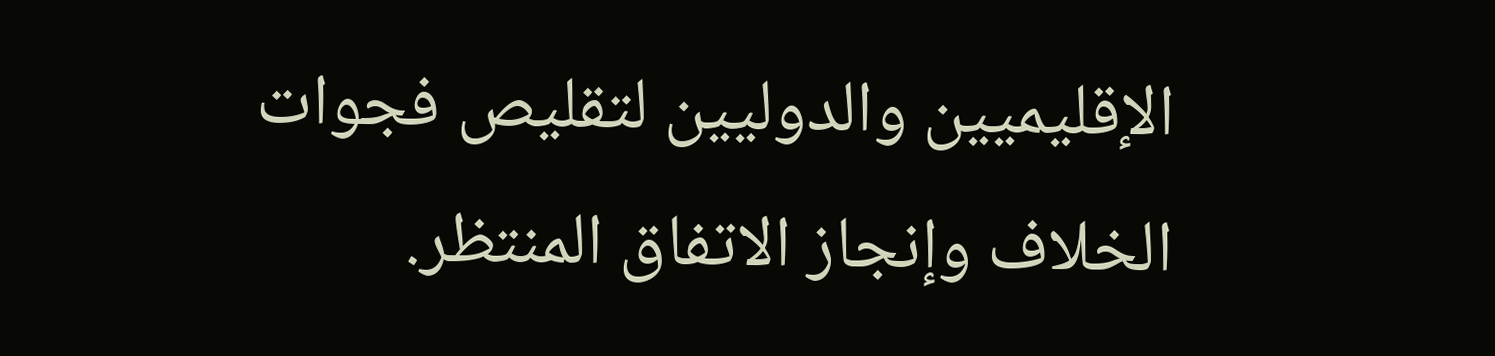الإقليميين والدوليين لتقليص فجوات الخلاف وإنجاز الاتفاق المنتظر.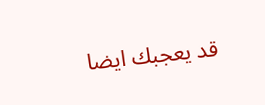قد يعجبك ايضا